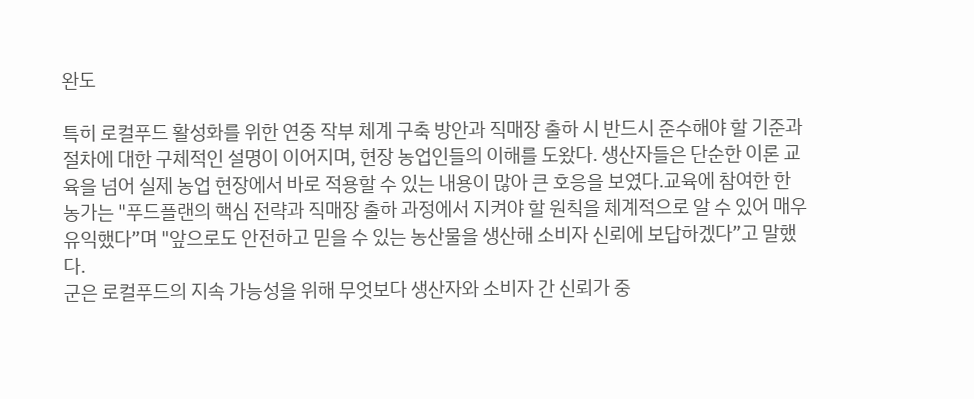완도

특히 로컬푸드 활성화를 위한 연중 작부 체계 구축 방안과 직매장 출하 시 반드시 준수해야 할 기준과 절차에 대한 구체적인 설명이 이어지며, 현장 농업인들의 이해를 도왔다. 생산자들은 단순한 이론 교육을 넘어 실제 농업 현장에서 바로 적용할 수 있는 내용이 많아 큰 호응을 보였다.교육에 참여한 한 농가는 "푸드플랜의 핵심 전략과 직매장 출하 과정에서 지켜야 할 원칙을 체계적으로 알 수 있어 매우 유익했다”며 "앞으로도 안전하고 믿을 수 있는 농산물을 생산해 소비자 신뢰에 보답하겠다”고 말했다.
군은 로컬푸드의 지속 가능성을 위해 무엇보다 생산자와 소비자 간 신뢰가 중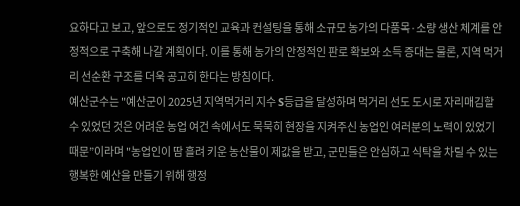요하다고 보고, 앞으로도 정기적인 교육과 컨설팅을 통해 소규모 농가의 다품목·소량 생산 체계를 안정적으로 구축해 나갈 계획이다. 이를 통해 농가의 안정적인 판로 확보와 소득 증대는 물론, 지역 먹거리 선순환 구조를 더욱 공고히 한다는 방침이다.
예산군수는 "예산군이 2025년 지역먹거리 지수 S등급을 달성하며 먹거리 선도 도시로 자리매김할 수 있었던 것은 어려운 농업 여건 속에서도 묵묵히 현장을 지켜주신 농업인 여러분의 노력이 있었기 때문”이라며 "농업인이 땀 흘려 키운 농산물이 제값을 받고, 군민들은 안심하고 식탁을 차릴 수 있는 행복한 예산을 만들기 위해 행정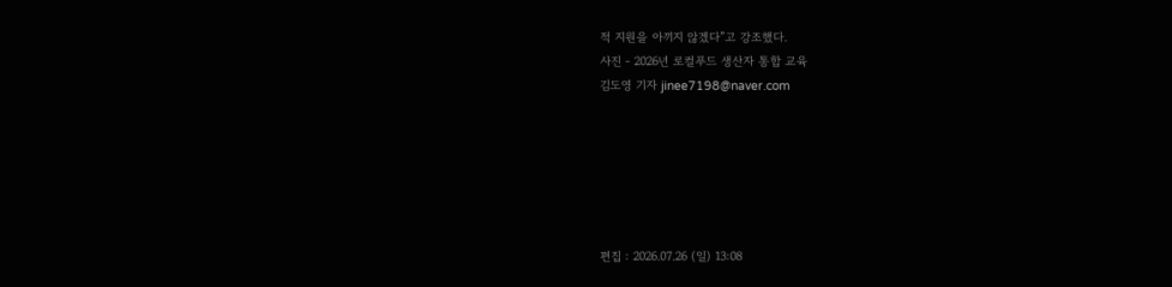적 지원을 아끼지 않겠다”고 강조했다.
사진 - 2026년 로컬푸드 생산자 통합 교육
김도영 기자 jinee7198@naver.com






편집 : 2026.07.26 (일) 13:08